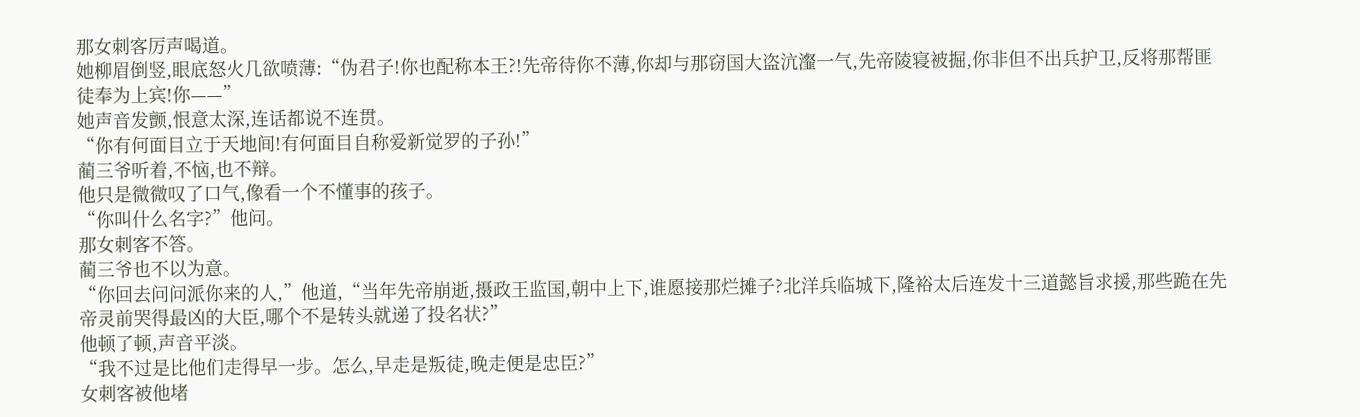那女刺客厉声喝道。
她柳眉倒竖,眼底怒火几欲喷薄:“伪君子!你也配称本王?!先帝待你不薄,你却与那窃国大盗沆瀣一气,先帝陵寝被掘,你非但不出兵护卫,反将那帮匪徒奉为上宾!你——”
她声音发颤,恨意太深,连话都说不连贯。
“你有何面目立于天地间!有何面目自称爱新觉罗的子孙!”
蔺三爷听着,不恼,也不辩。
他只是微微叹了口气,像看一个不懂事的孩子。
“你叫什么名字?”他问。
那女刺客不答。
蔺三爷也不以为意。
“你回去问问派你来的人,”他道,“当年先帝崩逝,摄政王监国,朝中上下,谁愿接那烂摊子?北洋兵临城下,隆裕太后连发十三道懿旨求援,那些跪在先帝灵前哭得最凶的大臣,哪个不是转头就递了投名状?”
他顿了顿,声音平淡。
“我不过是比他们走得早一步。怎么,早走是叛徒,晚走便是忠臣?”
女刺客被他堵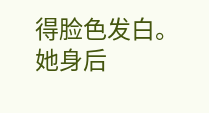得脸色发白。
她身后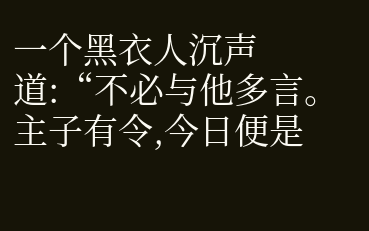一个黑衣人沉声道:“不必与他多言。主子有令,今日便是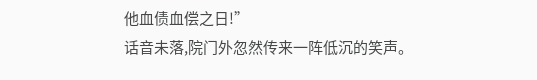他血债血偿之日!”
话音未落,院门外忽然传来一阵低沉的笑声。